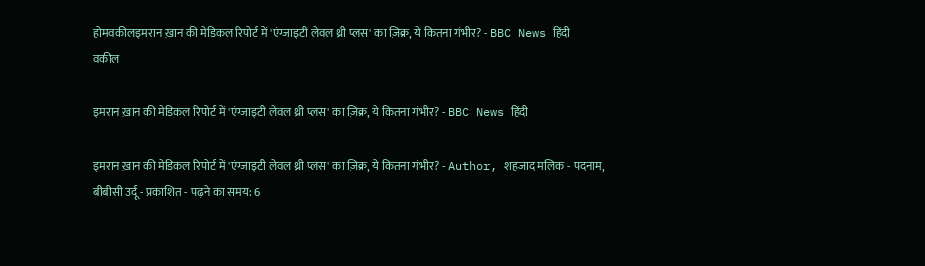होमवकीलइमरान ख़ान की मेडिकल रिपोर्ट में 'एंग्जाइटी लेवल थ्री प्लस' का ज़िक्र, ये कितना गंभीर? - BBC News हिंदी
वकील

इमरान ख़ान की मेडिकल रिपोर्ट में 'एंग्जाइटी लेवल थ्री प्लस' का ज़िक्र, ये कितना गंभीर? - BBC News हिंदी

इमरान ख़ान की मेडिकल रिपोर्ट में 'एंग्जाइटी लेवल थ्री प्लस' का ज़िक्र, ये कितना गंभीर? - Author, शहजाद मलिक - पदनाम, बीबीसी उर्दू - प्रकाशित - पढ़ने का समय: 6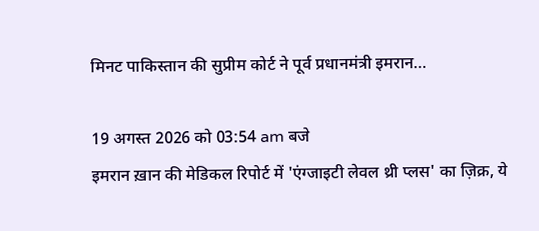मिनट पाकिस्तान की सुप्रीम कोर्ट ने पूर्व प्रधानमंत्री इमरान…

19 अगस्त 2026 को 03:54 am बजे
इमरान ख़ान की मेडिकल रिपोर्ट में 'एंग्जाइटी लेवल थ्री प्लस' का ज़िक्र, ये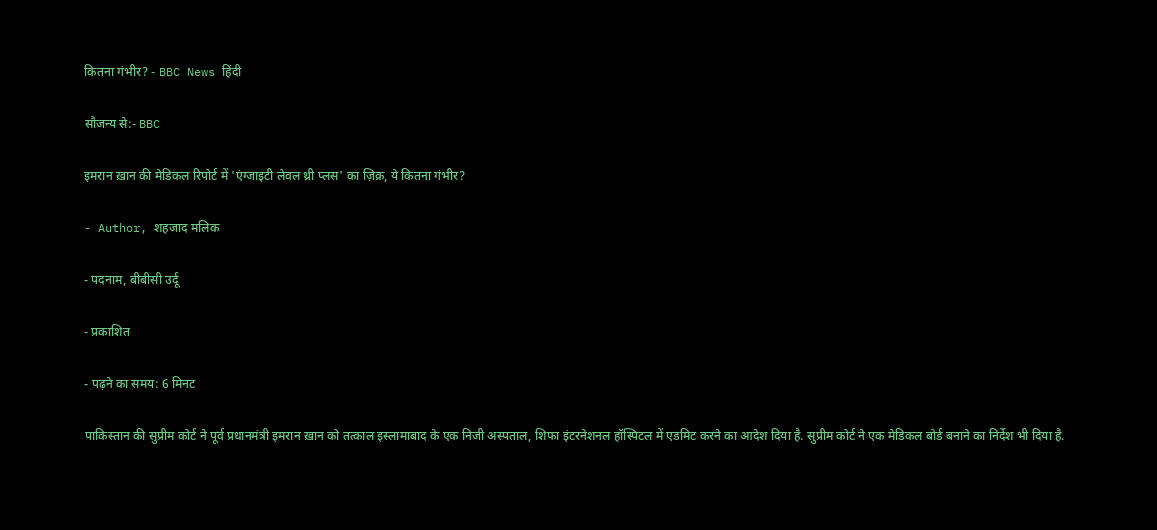कितना गंभीर? - BBC News हिंदी

सौजन्य से:- BBC

इमरान ख़ान की मेडिकल रिपोर्ट में 'एंग्जाइटी लेवल थ्री प्लस' का ज़िक्र, ये कितना गंभीर?

- Author, शहजाद मलिक

- पदनाम, बीबीसी उर्दू

- प्रकाशित

- पढ़ने का समय: 6 मिनट

पाकिस्तान की सुप्रीम कोर्ट ने पूर्व प्रधानमंत्री इमरान ख़ान को तत्काल इस्लामाबाद के एक निजी अस्पताल, शिफा इंटरनेशनल हॉस्पिटल में एडमिट करने का आदेश दिया है. सुप्रीम कोर्ट ने एक मेडिकल बोर्ड बनाने का निर्देश भी दिया है.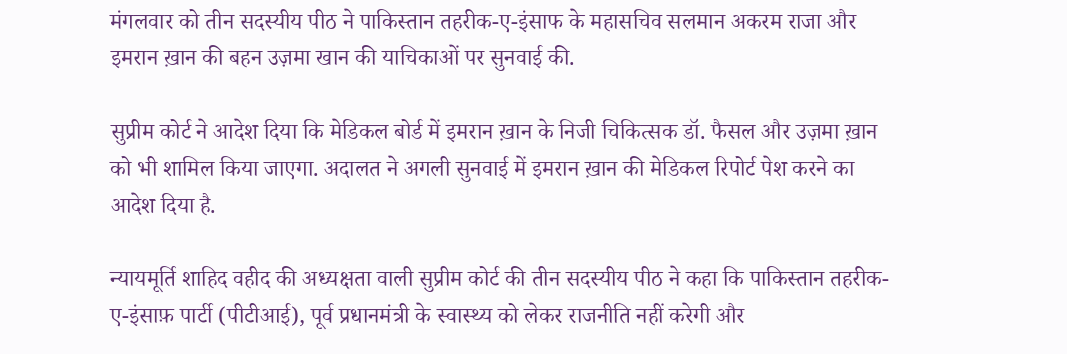मंगलवार को तीन सदस्यीय पीठ ने पाकिस्तान तहरीक-ए-इंसाफ के महासचिव सलमान अकरम राजा और इमरान ख़ान की बहन उज़मा खान की याचिकाओं पर सुनवाई की.

सुप्रीम कोर्ट ने आदेश दिया कि मेडिकल बोर्ड में इमरान ख़ान के निजी चिकित्सक डॉ. फैसल और उज़मा ख़ान को भी शामिल किया जाएगा. अदालत ने अगली सुनवाई में इमरान ख़ान की मेडिकल रिपोर्ट पेश करने का आदेश दिया है.

न्यायमूर्ति शाहिद वहीद की अध्यक्षता वाली सुप्रीम कोर्ट की तीन सदस्यीय पीठ ने कहा कि पाकिस्तान तहरीक-ए-इंसाफ़ पार्टी (पीटीआई), पूर्व प्रधानमंत्री के स्वास्थ्य को लेकर राजनीति नहीं करेगी और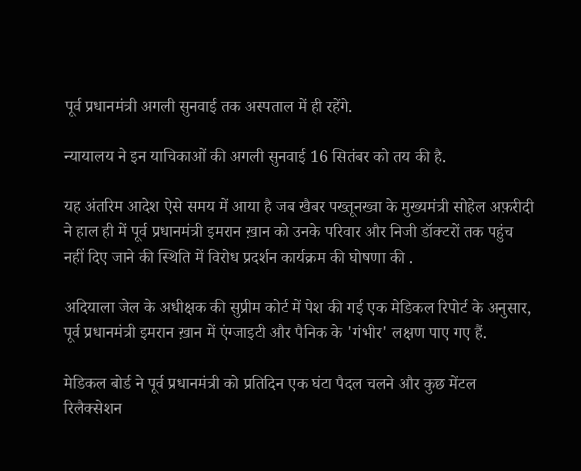पूर्व प्रधानमंत्री अगली सुनवाई तक अस्पताल में ही रहेंगे.

न्यायालय ने इन याचिकाओं की अगली सुनवाई 16 सितंबर को तय की है.

यह अंतरिम आदेश ऐसे समय में आया है जब खैबर पख्तूनख्वा के मुख्यमंत्री सोहेल अफ़रीदी ने हाल ही में पूर्व प्रधानमंत्री इमरान ख़ान को उनके परिवार और निजी डॉक्टरों तक पहुंच नहीं दिए जाने की स्थिति में विरोध प्रदर्शन कार्यक्रम की घोषणा की .

अदियाला जेल के अधीक्षक की सुप्रीम कोर्ट में पेश की गई एक मेडिकल रिपोर्ट के अनुसार, पूर्व प्रधानमंत्री इमरान ख़ान में एंग्जाइटी और पैनिक के 'गंभीर' लक्षण पाए गए हैं.

मेडिकल बोर्ड ने पूर्व प्रधानमंत्री को प्रतिदिन एक घंटा पैदल चलने और कुछ मेंटल रिलैक्सेशन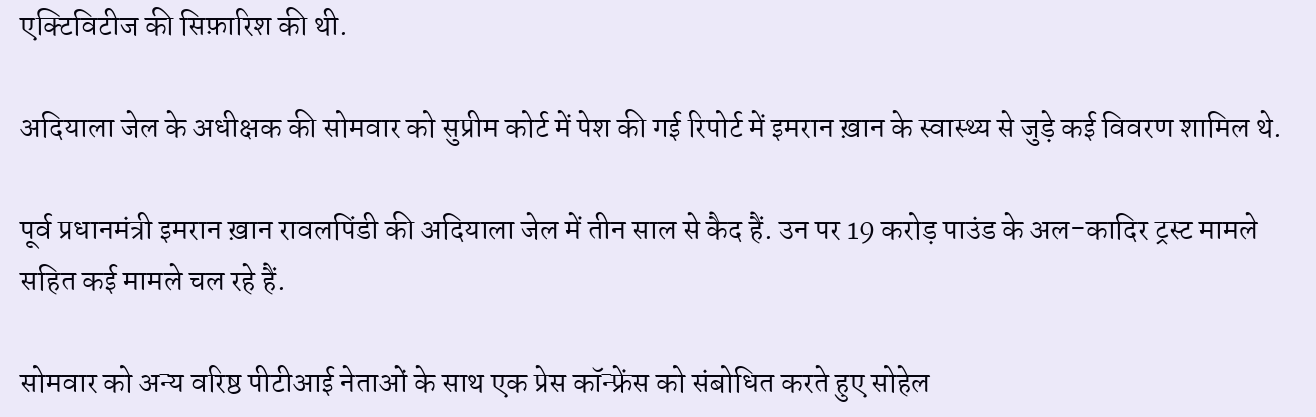एक्टिविटीज की सिफ़ारिश की थी.

अदियाला जेल के अधीक्षक की सोमवार को सुप्रीम कोर्ट में पेश की गई रिपोर्ट में इमरान ख़ान के स्वास्थ्य से जुड़े कई विवरण शामिल थे.

पूर्व प्रधानमंत्री इमरान ख़ान रावलपिंडी की अदियाला जेल में तीन साल से कैद हैं. उन पर 19 करोड़ पाउंड के अल-कादिर ट्रस्ट मामले सहित कई मामले चल रहे हैं.

सोमवार को अन्य वरिष्ठ पीटीआई नेताओं के साथ एक प्रेस कॉन्फ्रेंस को संबोधित करते हुए सोहेल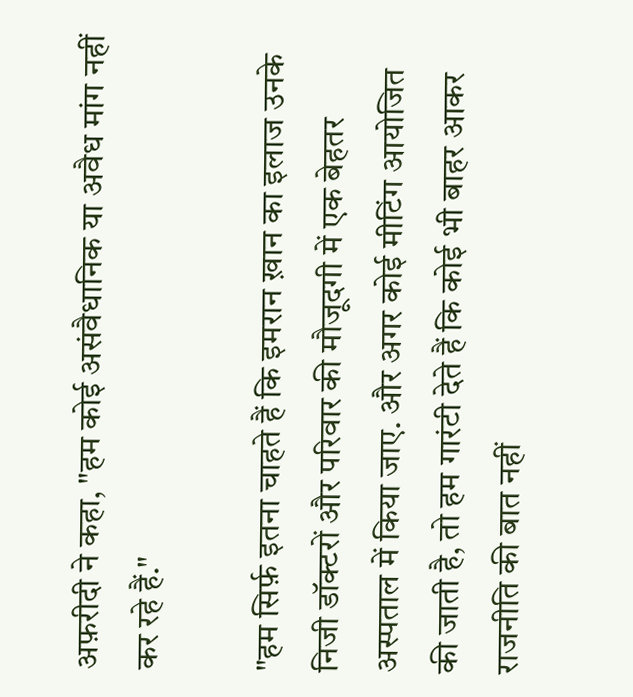अफ़रीदी ने कहा, "हम कोई असंवैधानिक या अवैध मांग नहीं कर रहे हैं."

"हम सिर्फ़ इतना चाहते हैं कि इमरान ख़ान का इलाज उनके निजी डॉक्टरों और परिवार की मौजूदगी में एक बेहतर अस्पताल में किया जाए. और अगर कोई मीटिंग आयोजित की जाती है, तो हम गारंटी देते हैं कि कोई भी बाहर आकर राजनीति की बात नहीं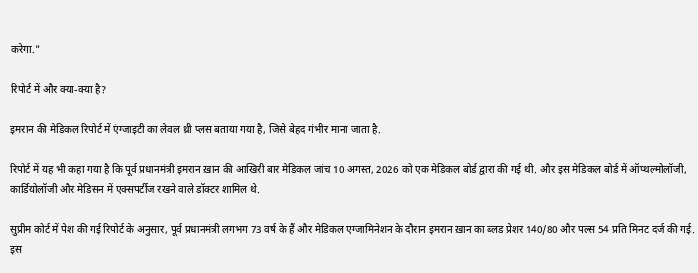करेगा."

रिपोर्ट में और क्या-क्या है?

इमरान की मेडिकल रिपोर्ट में एंग्जाइटी का लेवल थ्री प्लस बताया गया है, जिसे बेहद गंभीर माना जाता है.

रिपोर्ट में यह भी कहा गया है कि पूर्व प्रधानमंत्री इमरान ख़ान की आखिरी बार मेडिकल जांच 10 अगस्त, 2026 को एक मेडिकल बोर्ड द्वारा की गई थी. और इस मेडिकल बोर्ड में ऑप्थल्मोलॉजी, कार्डियोलॉजी और मेडिसन में एक्सपर्टीज रखने वाले डॉक्टर शामिल थे.

सुप्रीम कोर्ट में पेश की गई रिपोर्ट के अनुसार, पूर्व प्रधानमंत्री लगभग 73 वर्ष के हैं और मेडिकल एग्जामिनेशन के दौरान इमरान ख़ान का ब्लड प्रेशर 140/80 और पल्स 54 प्रति मिनट दर्ज की गई. इस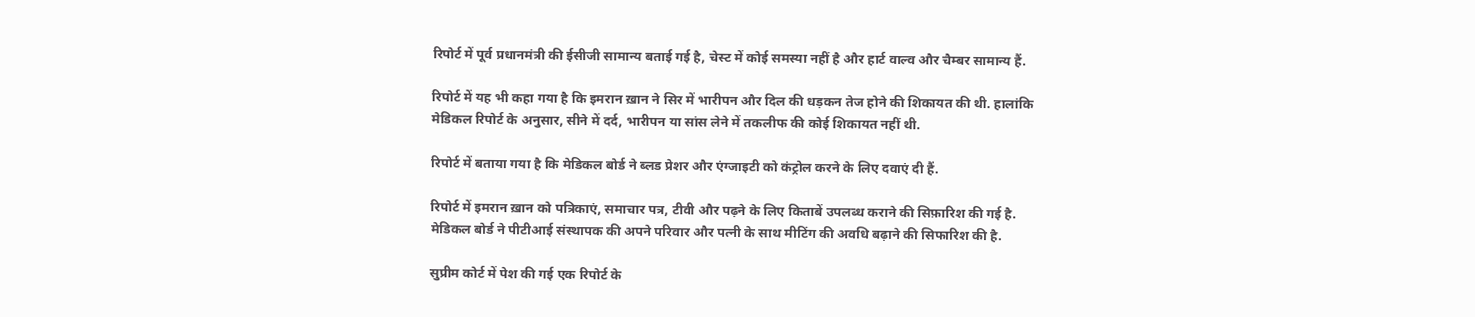रिपोर्ट में पूर्व प्रधानमंत्री की ईसीजी सामान्य बताई गई है, चेस्ट में कोई समस्या नहीं है और हार्ट वाल्व और चैम्बर सामान्य हैं.

रिपोर्ट में यह भी कहा गया है कि इमरान ख़ान ने सिर में भारीपन और दिल की धड़कन तेज होने की शिकायत की थी. हालांकि मेडिकल रिपोर्ट के अनुसार, सीने में दर्द, भारीपन या सांस लेने में तकलीफ की कोई शिकायत नहीं थी.

रिपोर्ट में बताया गया है कि मेडिकल बोर्ड ने ब्लड प्रेशर और एंग्जाइटी को कंट्रोल करने के लिए दवाएं दी हैं.

रिपोर्ट में इमरान ख़ान को पत्रिकाएं, समाचार पत्र, टीवी और पढ़ने के लिए किताबें उपलब्ध कराने की सिफ़ारिश की गई है. मेडिकल बोर्ड ने पीटीआई संस्थापक की अपने परिवार और पत्नी के साथ मीटिंग की अवधि बढ़ाने की सिफारिश की है.

सुप्रीम कोर्ट में पेश की गई एक रिपोर्ट के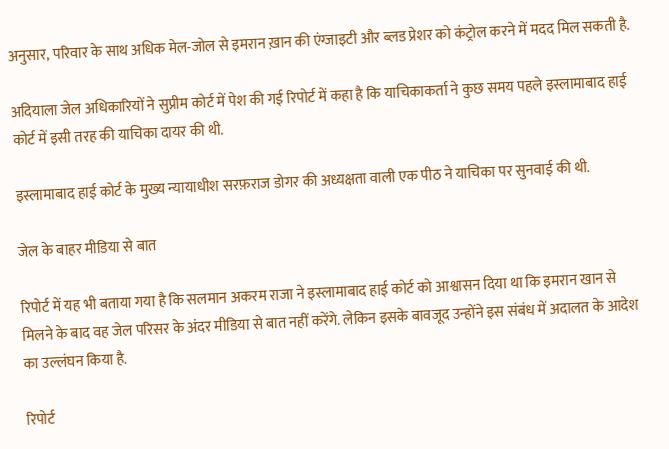अनुसार, परिवार के साथ अधिक मेल-जोल से इमरान ख़ान की एंग्जाइटी और ब्लड प्रेशर को कंट्रोल करने में मदद मिल सकती है.

अदियाला जेल अधिकारियों ने सुप्रीम कोर्ट में पेश की गई रिपोर्ट में कहा है कि याचिकाकर्ता ने कुछ समय पहले इस्लामाबाद हाई कोर्ट में इसी तरह की याचिका दायर की थी.

इस्लामाबाद हाई कोर्ट के मुख्य न्यायाधीश सरफ़राज डोगर की अध्यक्षता वाली एक पीठ ने याचिका पर सुनवाई की थी.

जेल के बाहर मीडिया से बात

रिपोर्ट में यह भी बताया गया है कि सलमान अकरम राजा ने इस्लामाबाद हाई कोर्ट को आश्वासन दिया था कि इमरान खान से मिलने के बाद वह जेल परिसर के अंदर मीडिया से बात नहीं करेंगे. लेकिन इसके बावजूद उन्होंने इस संबंध में अदालत के आदेश का उल्लंघन किया है.

रिपोर्ट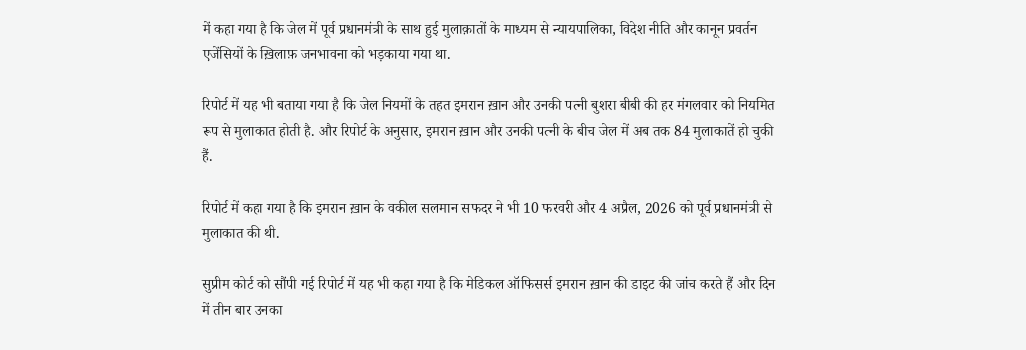में कहा गया है कि जेल में पूर्व प्रधानमंत्री के साथ हुई मुलाक़ातों के माध्यम से न्यायपालिका, विदेश नीति और कानून प्रवर्तन एजेंसियों के ख़िलाफ़ जनभावना को भड़काया गया था.

रिपोर्ट में यह भी बताया गया है कि जेल नियमों के तहत इमरान ख़ान और उनकी पत्नी बुशरा बीबी की हर मंगलवार को नियमित रूप से मुलाकात होती है. और रिपोर्ट के अनुसार, इमरान ख़ान और उनकी पत्नी के बीच जेल में अब तक 84 मुलाकातें हो चुकी हैं.

रिपोर्ट में कहा गया है कि इमरान ख़ान के वकील सलमान सफदर ने भी 10 फरवरी और 4 अप्रैल, 2026 को पूर्व प्रधानमंत्री से मुलाकात की थी.

सुप्रीम कोर्ट को सौंपी गई रिपोर्ट में यह भी कहा गया है कि मेडिकल ऑफिसर्स इमरान ख़ान की डाइट की जांच करते हैं और दिन में तीन बार उनका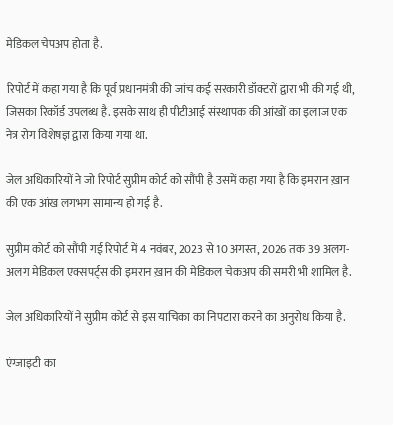मेडिकल चेपअप होता है.

रिपोर्ट में कहा गया है कि पूर्व प्रधानमंत्री की जांच कई सरकारी डॉक्टरों द्वारा भी की गई थी, जिसका रिकॉर्ड उपलब्ध है. इसके साथ ही पीटीआई संस्थापक की आंखों का इलाज एक नेत्र रोग विशेषज्ञ द्वारा किया गया था.

जेल अधिकारियों ने जो रिपोर्ट सुप्रीम कोर्ट को सौंपी है उसमें कहा गया है कि इमरान ख़ान की एक आंख लगभग सामान्य हो गई है.

सुप्रीम कोर्ट को सौंपी गई रिपोर्ट में 4 नवंबर, 2023 से 10 अगस्त, 2026 तक 39 अलग-अलग मेडिकल एक्सपर्ट्स की इमरान ख़ान की मेडिकल चेकअप की समरी भी शामिल है.

जेल अधिकारियों ने सुप्रीम कोर्ट से इस याचिका का निपटारा करने का अनुरोध किया है.

एंग्जाइटी का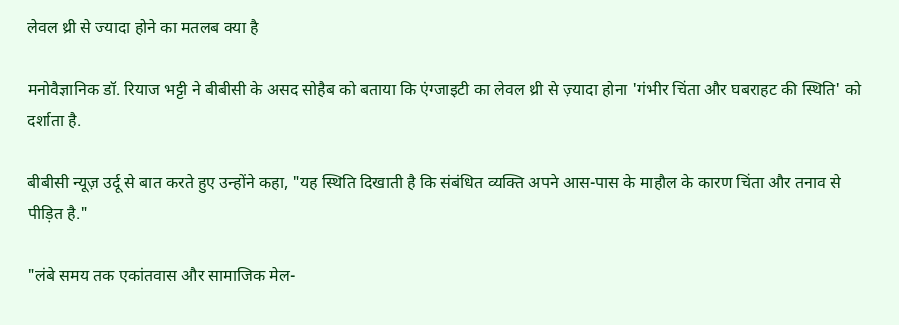लेवल थ्री से ज्यादा होने का मतलब क्या है

मनोवैज्ञानिक डॉ. रियाज भट्टी ने बीबीसी के असद सोहैब को बताया कि एंग्जाइटी का लेवल थ्री से ज़्यादा होना 'गंभीर चिंता और घबराहट की स्थिति' को दर्शाता है.

बीबीसी न्यूज़ उर्दू से बात करते हुए उन्होंने कहा, "यह स्थिति दिखाती है कि संबंधित व्यक्ति अपने आस-पास के माहौल के कारण चिंता और तनाव से पीड़ित है."

"लंबे समय तक एकांतवास और सामाजिक मेल-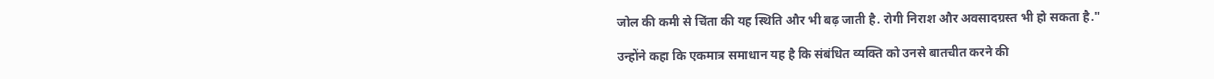जोल की कमी से चिंता की यह स्थिति और भी बढ़ जाती है. रोगी निराश और अवसादग्रस्त भी हो सकता है."

उन्होंने कहा कि एकमात्र समाधान यह है कि संबंधित व्यक्ति को उनसे बातचीत करने की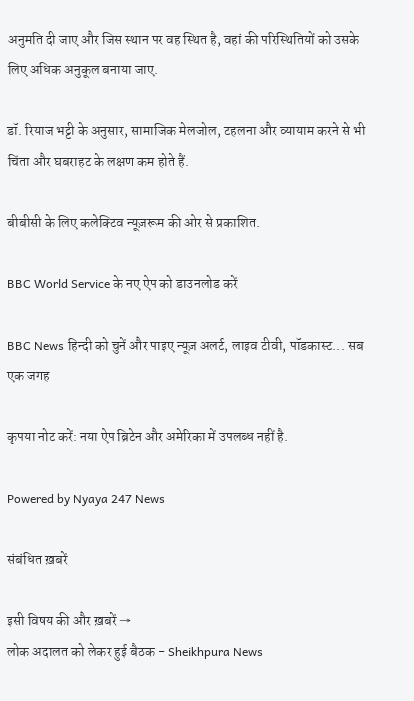अनुमति दी जाए और जिस स्थान पर वह स्थित है, वहां की परिस्थितियों को उसके लिए अधिक अनुकूल बनाया जाए.

डॉ. रियाज भट्टी के अनुसार, सामाजिक मेलजोल, टहलना और व्यायाम करने से भी चिंता और घबराहट के लक्षण कम होते हैं.

बीबीसी के लिए कलेक्टिव न्यूज़रूम की ओर से प्रकाशित.

BBC World Service के नए ऐप को डाउनलोड करें

BBC News हिन्दी को चुनें और पाइए न्यूज़ अलर्ट, लाइव टीवी, पॉडकास्ट... सब एक जगह

कृपया नोट करें: नया ऐप ब्रिटेन और अमेरिका में उपलब्ध नहीं है.

Powered by Nyaya 247 News

संबंधित ख़बरें

इसी विषय की और ख़बरें →
लोक अदालत को लेकर हुई बैठक - Sheikhpura News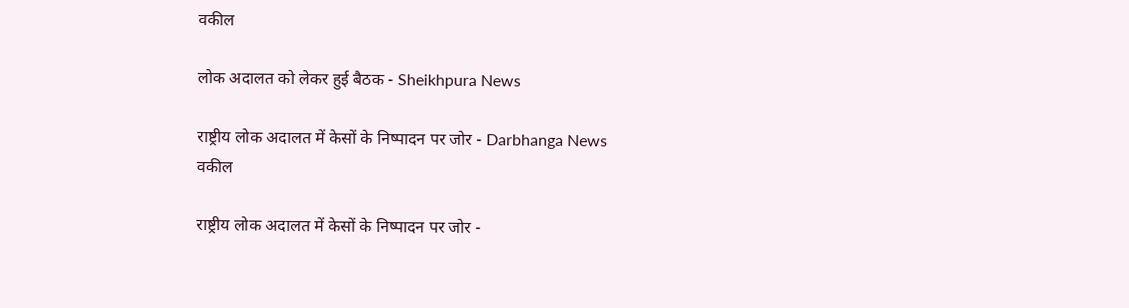वकील

लोक अदालत को लेकर हुई बैठक - Sheikhpura News

राष्ट्रीय लोक अदालत में केसों के निष्पादन पर जोर - Darbhanga News
वकील

राष्ट्रीय लोक अदालत में केसों के निष्पादन पर जोर -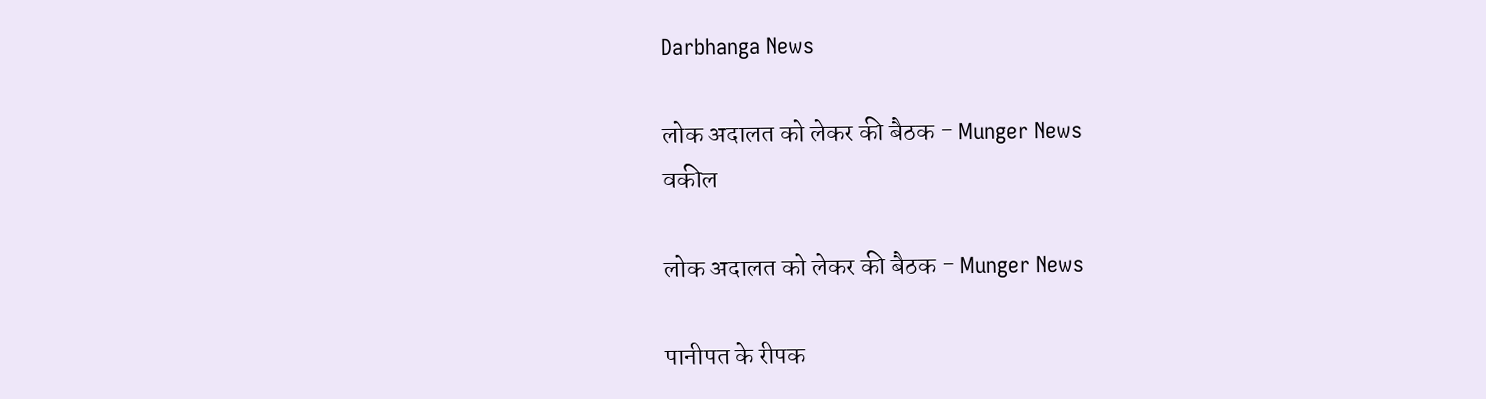Darbhanga News

लोक अदालत को लेकर की बैठक - Munger News
वकील

लोक अदालत को लेकर की बैठक - Munger News

पानीपत के रीपक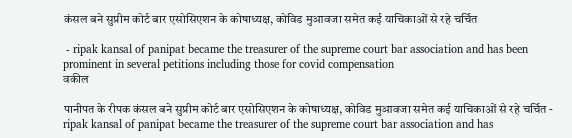कंसल बने सुप्रीम कोर्ट बार एसोसिएशन के कोषाध्यक्ष, कोविड मुआवजा समेत कई याचिकाओं से रहे चर्चित

 - ripak kansal of panipat became the treasurer of the supreme court bar association and has been prominent in several petitions including those for covid compensation
वकील

पानीपत के रीपक कंसल बने सुप्रीम कोर्ट बार एसोसिएशन के कोषाध्यक्ष, कोविड मुआवजा समेत कई याचिकाओं से रहे चर्चित - ripak kansal of panipat became the treasurer of the supreme court bar association and has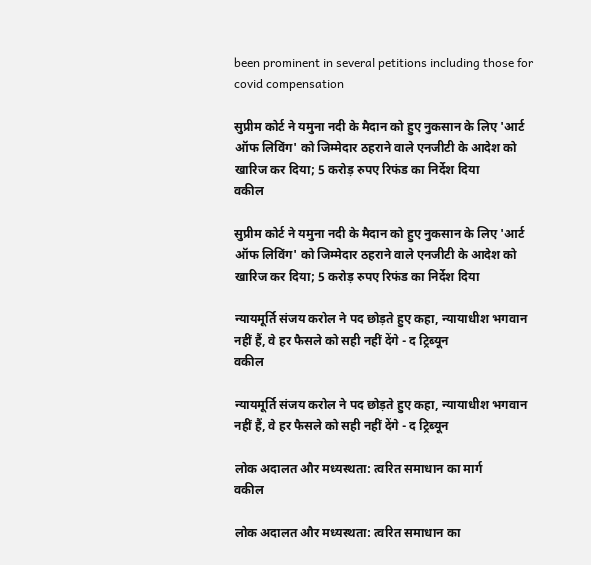been prominent in several petitions including those for covid compensation

सुप्रीम कोर्ट ने यमुना नदी के मैदान को हुए नुकसान के लिए 'आर्ट ऑफ लिविंग' को जिम्मेदार ठहराने वाले एनजीटी के आदेश को खारिज कर दिया; 5 करोड़ रुपए रिफंड का निर्देश दिया
वकील

सुप्रीम कोर्ट ने यमुना नदी के मैदान को हुए नुकसान के लिए 'आर्ट ऑफ लिविंग' को जिम्मेदार ठहराने वाले एनजीटी के आदेश को खारिज कर दिया; 5 करोड़ रुपए रिफंड का निर्देश दिया

न्यायमूर्ति संजय करोल ने पद छोड़ते हुए कहा, न्यायाधीश भगवान नहीं हैं, वे हर फैसले को सही नहीं देंगे - द ट्रिब्यून
वकील

न्यायमूर्ति संजय करोल ने पद छोड़ते हुए कहा, न्यायाधीश भगवान नहीं हैं, वे हर फैसले को सही नहीं देंगे - द ट्रिब्यून

लोक अदालत और मध्यस्थता: त्वरित समाधान का मार्ग
वकील

लोक अदालत और मध्यस्थता: त्वरित समाधान का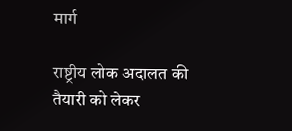मार्ग

राष्ट्रीय लोक अदालत की तैयारी को लेकर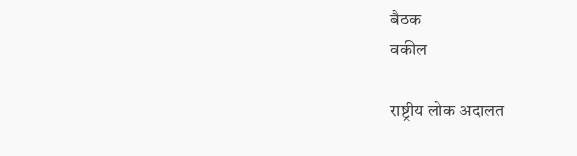बैठक
वकील

राष्ट्रीय लोक अदालत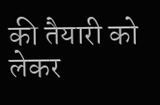की तैयारी को लेकर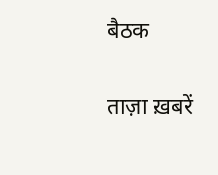बैठक

ताज़ा ख़बरें